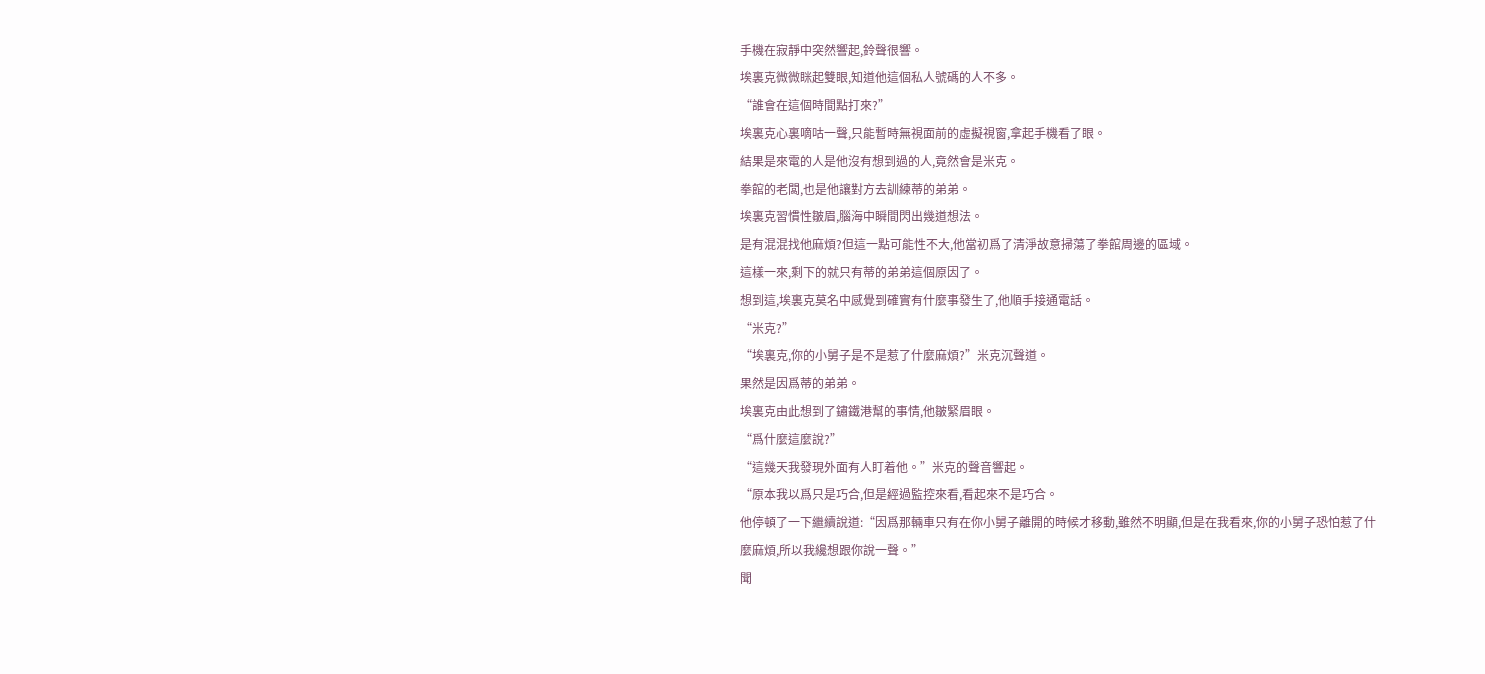手機在寂靜中突然響起,鈴聲很響。
埃裏克微微眯起雙眼,知道他這個私人號碼的人不多。
“誰會在這個時間點打來?”
埃裏克心裏嘀咕一聲,只能暫時無視面前的虛擬視窗,拿起手機看了眼。
結果是來電的人是他沒有想到過的人,竟然會是米克。
拳館的老闆,也是他讓對方去訓練蒂的弟弟。
埃裏克習慣性皺眉,腦海中瞬間閃出幾道想法。
是有混混找他麻煩?但這一點可能性不大,他當初爲了清淨故意掃蕩了拳館周邊的區域。
這樣一來,剩下的就只有蒂的弟弟這個原因了。
想到這,埃裏克莫名中感覺到確實有什麼事發生了,他順手接通電話。
“米克?”
“埃裏克,你的小舅子是不是惹了什麼麻煩?”米克沉聲道。
果然是因爲蒂的弟弟。
埃裏克由此想到了鏽鐵港幫的事情,他皺緊眉眼。
“爲什麼這麼說?”
“這幾天我發現外面有人盯着他。”米克的聲音響起。
“原本我以爲只是巧合,但是經過監控來看,看起來不是巧合。
他停頓了一下繼續說道:“因爲那輛車只有在你小舅子離開的時候才移動,雖然不明顯,但是在我看來,你的小舅子恐怕惹了什麼麻煩,所以我纔想跟你說一聲。”
聞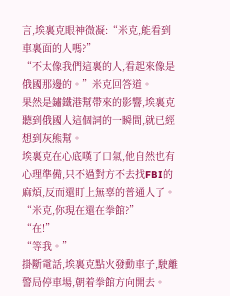言,埃裏克眼神微凝:“米克,能看到車裏面的人嗎?”
“不太像我們這裏的人,看起來像是俄國那邊的。”米克回答道。
果然是鏽鐵港幫帶來的影響,埃裏克聽到俄國人這個詞的一瞬間,就已經想到灰熊幫。
埃裏克在心底嘆了口氣,他自然也有心理準備,只不過對方不去找FBI的麻煩,反而還盯上無辜的普通人了。
“米克,你現在還在拳館?”
“在!”
“等我。”
掛斷電話,埃裏克點火發動車子,駛離警局停車場,朝着拳館方向開去。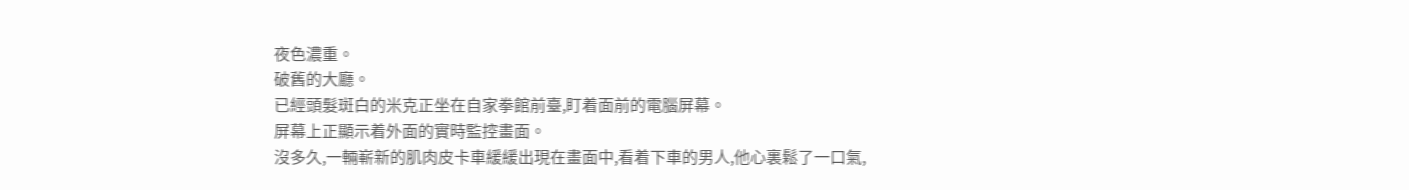夜色濃重。
破舊的大廳。
已經頭髮斑白的米克正坐在自家拳館前臺,盯着面前的電腦屏幕。
屏幕上正顯示着外面的實時監控畫面。
沒多久,一輛嶄新的肌肉皮卡車緩緩出現在畫面中,看着下車的男人,他心裏鬆了一口氣,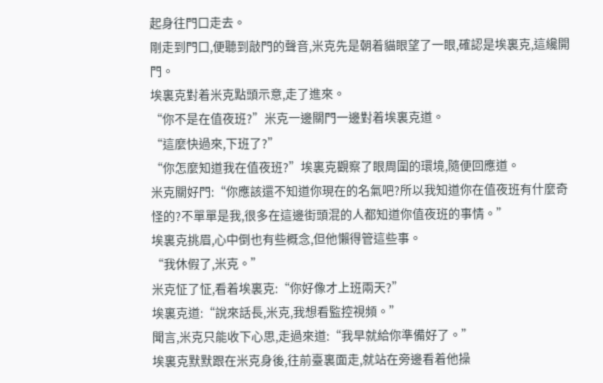起身往門口走去。
剛走到門口,便聽到敲門的聲音,米克先是朝着貓眼望了一眼,確認是埃裏克,這纔開門。
埃裏克對着米克點頭示意,走了進來。
“你不是在值夜班?”米克一邊關門一邊對着埃裏克道。
“這麼快過來,下班了?”
“你怎麼知道我在值夜班?”埃裏克觀察了眼周圍的環境,隨便回應道。
米克關好門:“你應該還不知道你現在的名氣吧?所以我知道你在值夜班有什麼奇怪的?不單單是我,很多在這邊街頭混的人都知道你值夜班的事情。”
埃裏克挑眉,心中倒也有些概念,但他懶得管這些事。
“我休假了,米克。”
米克怔了怔,看着埃裏克:“你好像才上班兩天?”
埃裏克道:“說來話長,米克,我想看監控視頻。”
聞言,米克只能收下心思,走過來道:“我早就給你準備好了。”
埃裏克默默跟在米克身後,往前臺裏面走,就站在旁邊看着他操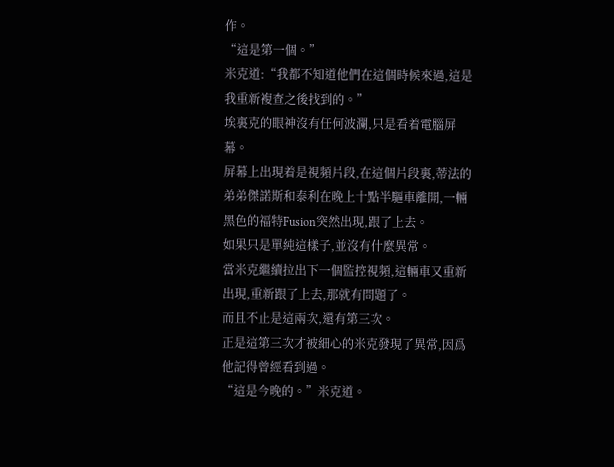作。
“這是第一個。”
米克道:“我都不知道他們在這個時候來過,這是我重新複查之後找到的。”
埃裏克的眼神沒有任何波瀾,只是看着電腦屏幕。
屏幕上出現着是視頻片段,在這個片段裏,蒂法的弟弟傑諾斯和泰利在晚上十點半驅車離開,一輛黑色的福特Fusion突然出現,跟了上去。
如果只是單純這樣子,並沒有什麼異常。
當米克繼續拉出下一個監控視頻,這輛車又重新出現,重新跟了上去,那就有問題了。
而且不止是這兩次,還有第三次。
正是這第三次才被細心的米克發現了異常,因爲他記得曾經看到過。
“這是今晚的。”米克道。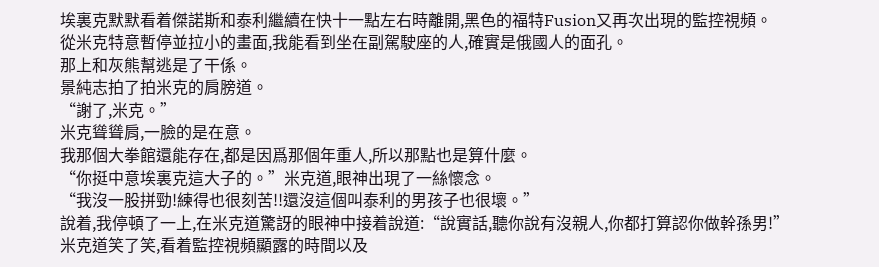埃裏克默默看着傑諾斯和泰利繼續在快十一點左右時離開,黑色的福特Fusion又再次出現的監控視頻。
從米克特意暫停並拉小的畫面,我能看到坐在副駕駛座的人,確實是俄國人的面孔。
那上和灰熊幫逃是了干係。
景純志拍了拍米克的肩膀道。
“謝了,米克。”
米克聳聳肩,一臉的是在意。
我那個大拳館還能存在,都是因爲那個年重人,所以那點也是算什麼。
“你挺中意埃裏克這大子的。”米克道,眼神出現了一絲懷念。
“我沒一股拼勁!練得也很刻苦!!還沒這個叫泰利的男孩子也很壞。”
說着,我停頓了一上,在米克道驚訝的眼神中接着說道:“說實話,聽你說有沒親人,你都打算認你做幹孫男!”
米克道笑了笑,看着監控視頻顯露的時間以及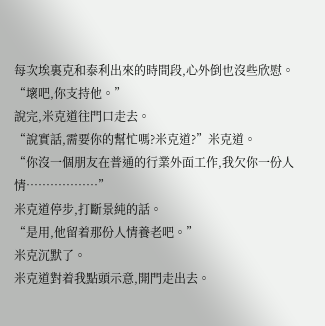每次埃裏克和泰利出來的時間段,心外倒也沒些欣慰。
“壞吧,你支持他。”
說完,米克道往門口走去。
“說實話,需要你的幫忙嗎?米克道?”米克道。
“你沒一個朋友在普通的行業外面工作,我欠你一份人情………………”
米克道停步,打斷景純的話。
“是用,他留着那份人情養老吧。”
米克沉默了。
米克道對着我點頭示意,開門走出去。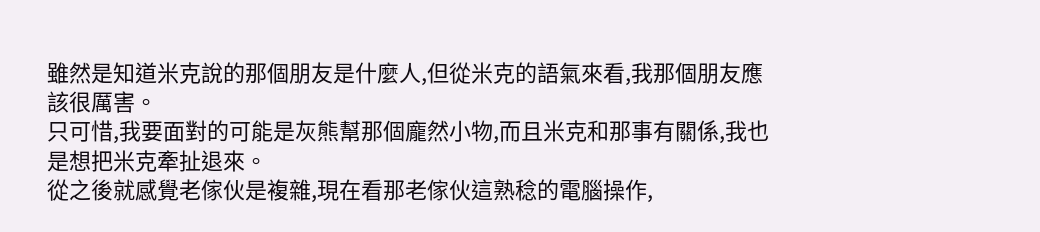雖然是知道米克說的那個朋友是什麼人,但從米克的語氣來看,我那個朋友應該很厲害。
只可惜,我要面對的可能是灰熊幫那個龐然小物,而且米克和那事有關係,我也是想把米克牽扯退來。
從之後就感覺老傢伙是複雜,現在看那老傢伙這熟稔的電腦操作,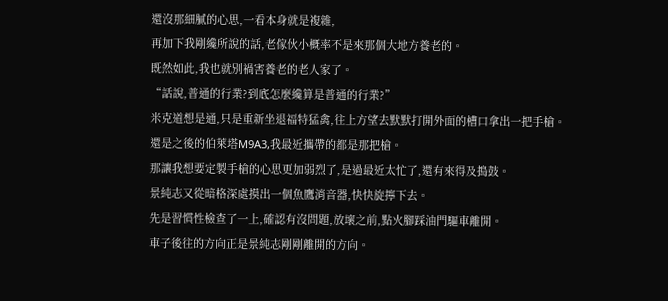還沒那細膩的心思,一看本身就是複雜,
再加下我剛纔所說的話,老傢伙小概率不是來那個大地方養老的。
既然如此,我也就別禍害養老的老人家了。
“話說,普通的行業?到底怎麼纔算是普通的行業?”
米克道想是通,只是重新坐退福特猛禽,往上方望去默默打開外面的槽口拿出一把手槍。
還是之後的伯萊塔M9A3,我最近攜帶的都是那把槍。
那讓我想要定製手槍的心思更加弱烈了,是過最近太忙了,還有來得及搗鼓。
景純志又從暗格深處摸出一個魚鷹消音器,快快旋擰下去。
先是習慣性檢查了一上,確認有沒問題,放壞之前,點火腳踩油門驅車離開。
車子後往的方向正是景純志剛剛離開的方向。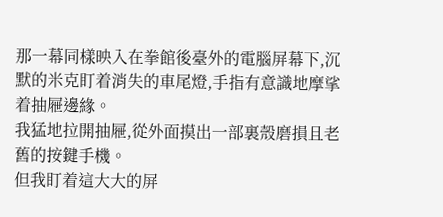那一幕同樣映入在拳館後臺外的電腦屏幕下,沉默的米克盯着消失的車尾燈,手指有意識地摩挲着抽屜邊緣。
我猛地拉開抽屜,從外面摸出一部裏殼磨損且老舊的按鍵手機。
但我盯着這大大的屏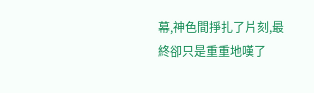幕,神色間掙扎了片刻,最終卻只是重重地嘆了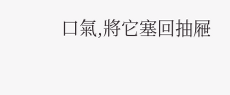口氣,將它塞回抽屜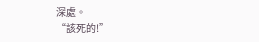深處。
“該死的!”